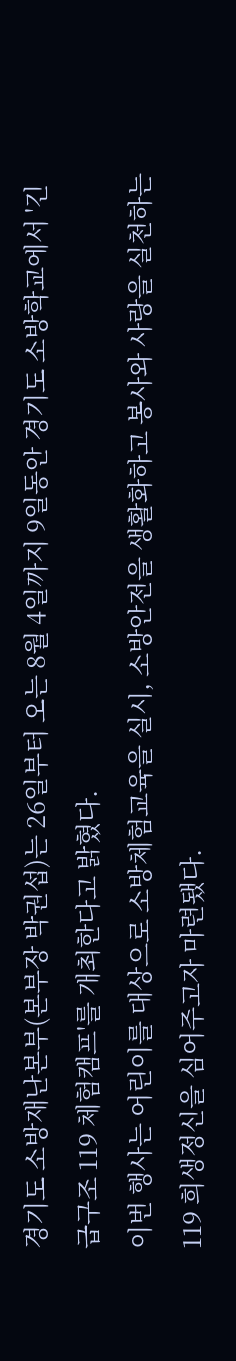경기도 소방재난본부(본부장 박권섭)는 26일부터 오는 8월 4일까지 9일동안 경기도 소방학교에서 '긴급구조 119 체험캠프'를 개최한다고 밝혔다.
이번 행사는 어린이를 대상으로 소방체험교육을 실시, 소방안전을 생활화하고 봉사와 사랑을 실천하는 119 희생정신을 심어주고자 마련됐다.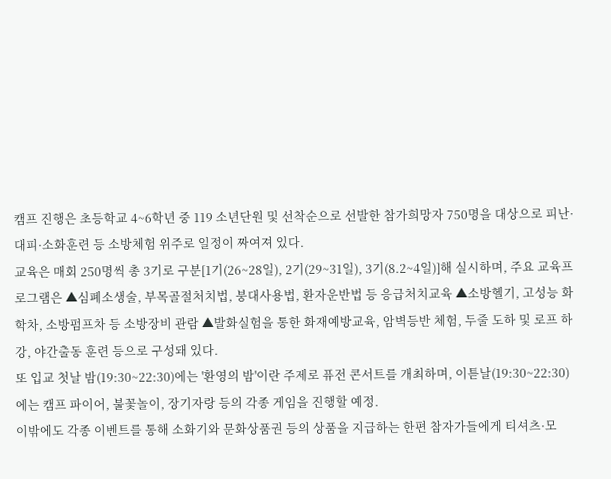캠프 진행은 초등학교 4~6학년 중 119 소년단원 및 선착순으로 선발한 참가희망자 750명을 대상으로 피난·대피·소화훈련 등 소방체험 위주로 일정이 짜여져 있다.
교육은 매회 250명씩 총 3기로 구분[1기(26~28일), 2기(29~31일), 3기(8.2~4일)]해 실시하며, 주요 교육프로그램은 ▲심폐소생술, 부목골절처치법, 붕대사용법, 환자운반법 등 응급처치교육 ▲소방헬기, 고성능 화학차, 소방펌프차 등 소방장비 관람 ▲발화실험을 통한 화재예방교육, 암벽등반 체험, 두줄 도하 및 로프 하강, 야간출동 훈련 등으로 구성돼 있다.
또 입교 첫날 밤(19:30~22:30)에는 '환영의 밤'이란 주제로 퓨전 콘서트를 개최하며, 이튿날(19:30~22:30)에는 캠프 파이어, 불꽃놀이, 장기자랑 등의 각종 게임을 진행할 예정.
이밖에도 각종 이벤트를 통해 소화기와 문화상품권 등의 상품을 지급하는 한편 참자가들에게 티셔츠·모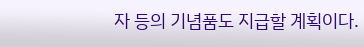자 등의 기념품도 지급할 계획이다.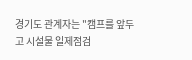경기도 관계자는 "캠프를 앞두고 시설물 일제점검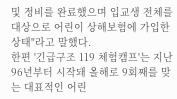및 정비를 완료했으며 입교생 전체를 대상으로 어린이 상해보험에 가입한 상태"라고 말했다.
한편 '긴급구조 119 체험캠프'는 지난 96년부터 시작돼 올해로 9회째를 맞는 대표적인 어린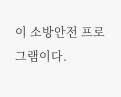이 소방안전 프로그램이다.